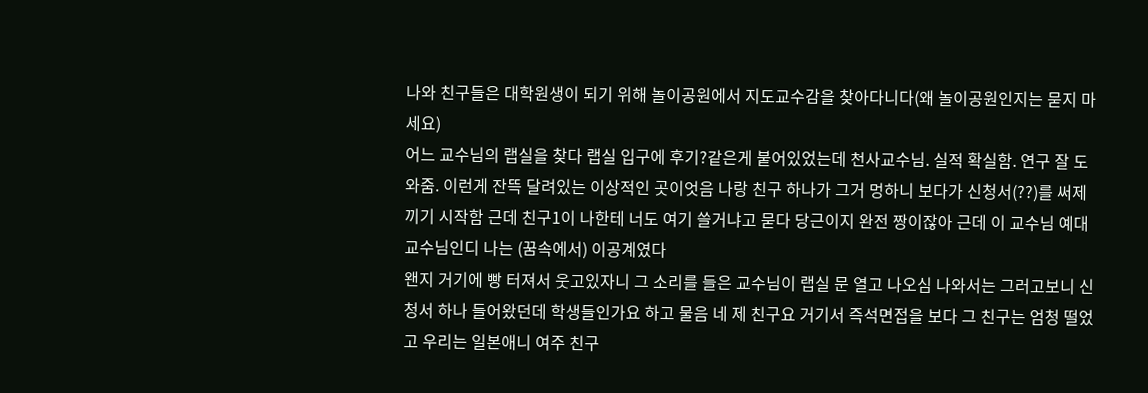나와 친구들은 대학원생이 되기 위해 놀이공원에서 지도교수감을 찾아다니다(왜 놀이공원인지는 묻지 마세요)
어느 교수님의 랩실을 찾다 랩실 입구에 후기?같은게 붙어있었는데 천사교수님. 실적 확실함. 연구 잘 도와줌. 이런게 잔뜩 달려있는 이상적인 곳이엇음 나랑 친구 하나가 그거 멍하니 보다가 신청서(??)를 써제끼기 시작함 근데 친구1이 나한테 너도 여기 쓸거냐고 묻다 당근이지 완전 짱이잖아 근데 이 교수님 예대 교수님인디 나는 (꿈속에서) 이공계였다
왠지 거기에 빵 터져서 웃고있자니 그 소리를 들은 교수님이 랩실 문 열고 나오심 나와서는 그러고보니 신청서 하나 들어왔던데 학생들인가요 하고 물음 네 제 친구요 거기서 즉석면접을 보다 그 친구는 엄청 떨었고 우리는 일본애니 여주 친구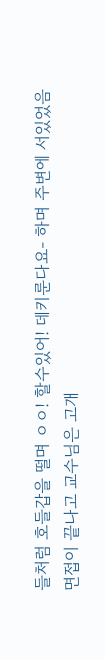들처럼 호들갑을 떨며 ㅇㅇ! 할수있어! 데키룬다요- 하며 주변에 서있었음
면접이 끝나고 교수님은 고개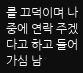를 끄덕이며 나중에 연락 주겠다고 하고 들어가심 남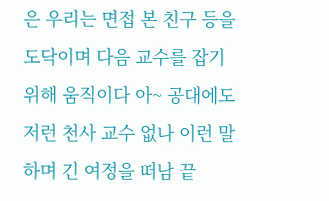은 우리는 면접 본 친구 등을 도닥이며 다음 교수를 잡기 위해 움직이다 아~ 공대에도 저런 천사 교수 없나 이런 말 하며 긴 여정을 떠남 끝